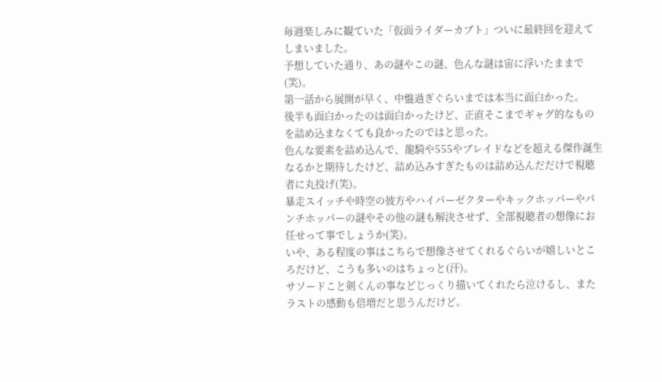毎週楽しみに観ていた「仮面ライダーカブト」ついに最終回を迎えてしまいました。
予想していた通り、あの謎やこの謎、色んな謎は宙に浮いたままで(笑)。
第一話から展開が早く、中盤過ぎぐらいまでは本当に面白かった。
後半も面白かったのは面白かったけど、正直そこまでギャグ的なものを詰め込まなくても良かったのではと思った。
色んな要素を詰め込んで、龍騎や555やブレイドなどを超える傑作誕生なるかと期待したけど、詰め込みすぎたものは詰め込んだだけで視聴者に丸投げ(笑)。
暴走スイッチや時空の彼方やハイパーゼクターやキックホッパーやパンチホッパーの謎やその他の謎も解決させず、全部視聴者の想像にお任せって事でしょうか(笑)。
いや、ある程度の事はこちらで想像させてくれるぐらいが嬉しいところだけど、こうも多いのはちょっと(汗)。
サソードこと剣くんの事などじっくり描いてくれたら泣けるし、またラストの感動も倍増だと思うんだけど。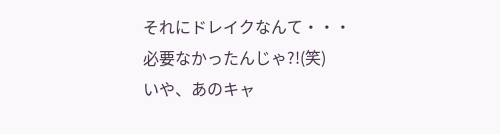それにドレイクなんて・・・必要なかったんじゃ?!(笑)
いや、あのキャ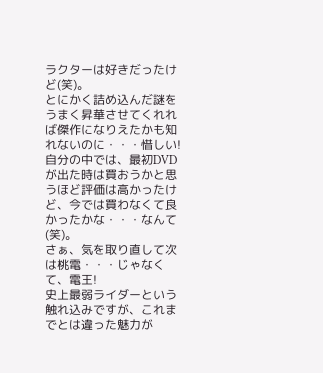ラクターは好きだったけど(笑)。
とにかく詰め込んだ謎をうまく昇華させてくれれば傑作になりえたかも知れないのに・・・惜しい!
自分の中では、最初DVDが出た時は買おうかと思うほど評価は高かったけど、今では買わなくて良かったかな・・・なんて(笑)。
さぁ、気を取り直して次は桃電・・・じゃなくて、電王!
史上最弱ライダーという触れ込みですが、これまでとは違った魅力が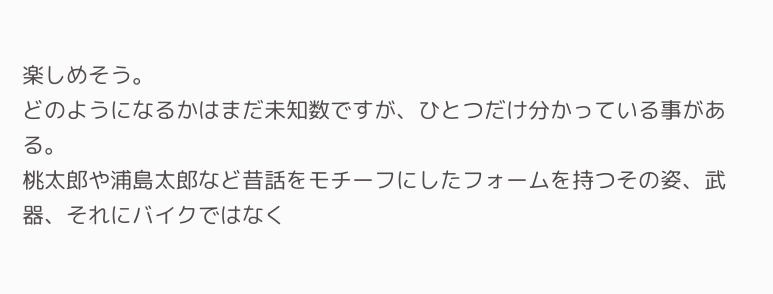楽しめそう。
どのようになるかはまだ未知数ですが、ひとつだけ分かっている事がある。
桃太郎や浦島太郎など昔話をモチーフにしたフォームを持つその姿、武器、それにバイクではなく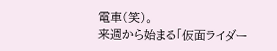電車(笑)。
来週から始まる「仮面ライダー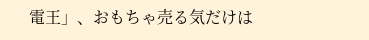電王」、おもちゃ売る気だけは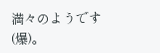満々のようです(爆)。